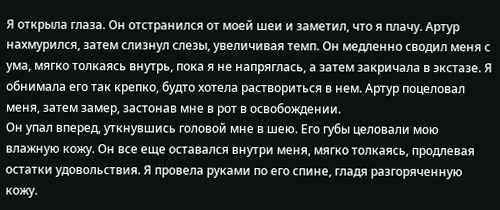Я открыла глаза. Он отстранился от моей шеи и заметил, что я плачу. Артур нахмурился, затем слизнул слезы, увеличивая темп. Он медленно сводил меня с ума, мягко толкаясь внутрь, пока я не напряглась, а затем закричала в экстазе. Я обнимала его так крепко, будто хотела раствориться в нем. Артур поцеловал меня, затем замер, застонав мне в рот в освобождении.
Он упал вперед, уткнувшись головой мне в шею. Его губы целовали мою влажную кожу. Он все еще оставался внутри меня, мягко толкаясь, продлевая остатки удовольствия. Я провела руками по его спине, гладя разгоряченную кожу.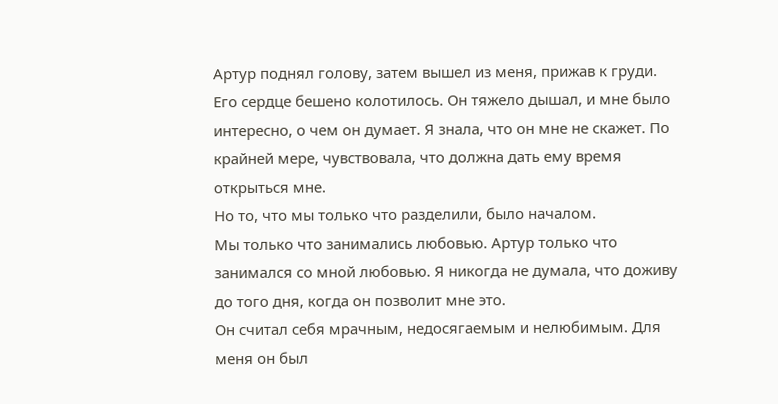Артур поднял голову, затем вышел из меня, прижав к груди. Его сердце бешено колотилось. Он тяжело дышал, и мне было интересно, о чем он думает. Я знала, что он мне не скажет. По крайней мере, чувствовала, что должна дать ему время открыться мне.
Но то, что мы только что разделили, было началом.
Мы только что занимались любовью. Артур только что занимался со мной любовью. Я никогда не думала, что доживу до того дня, когда он позволит мне это.
Он считал себя мрачным, недосягаемым и нелюбимым. Для меня он был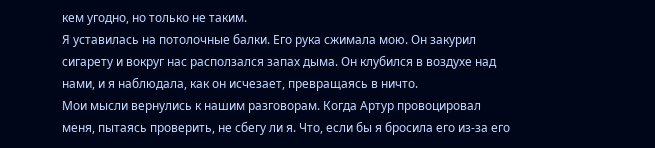кем угодно, но только не таким.
Я уставилась на потолочные балки. Его рука сжимала мою. Он закурил сигарету и вокруг нас расползался запах дыма. Он клубился в воздухе над нами, и я наблюдала, как он исчезает, превращаясь в ничто.
Мои мысли вернулись к нашим разговорам. Когда Артур провоцировал меня, пытаясь проверить, не сбегу ли я. Что, если бы я бросила его из-за его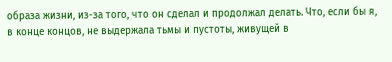образа жизни, из-за того, что он сделал и продолжал делать. Что, если бы я, в конце концов, не выдержала тьмы и пустоты, живущей в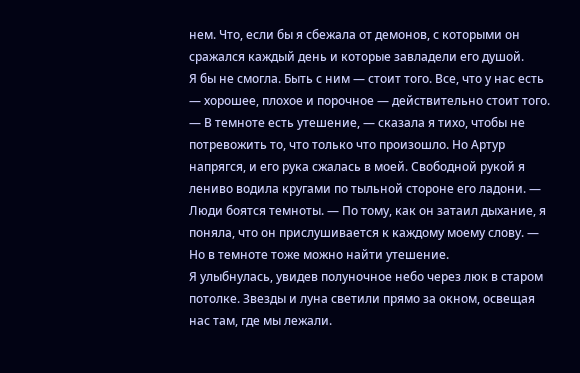нем. Что, если бы я сбежала от демонов, с которыми он сражался каждый день и которые завладели его душой.
Я бы не смогла. Быть с ним — стоит того. Все, что у нас есть — хорошее, плохое и порочное — действительно стоит того.
— В темноте есть утешение, — сказала я тихо, чтобы не потревожить то, что только что произошло. Но Артур напрягся, и его рука сжалась в моей. Свободной рукой я лениво водила кругами по тыльной стороне его ладони. — Люди боятся темноты. — По тому, как он затаил дыхание, я поняла, что он прислушивается к каждому моему слову. — Но в темноте тоже можно найти утешение.
Я улыбнулась, увидев полуночное небо через люк в старом потолке. Звезды и луна светили прямо за окном, освещая нас там, где мы лежали.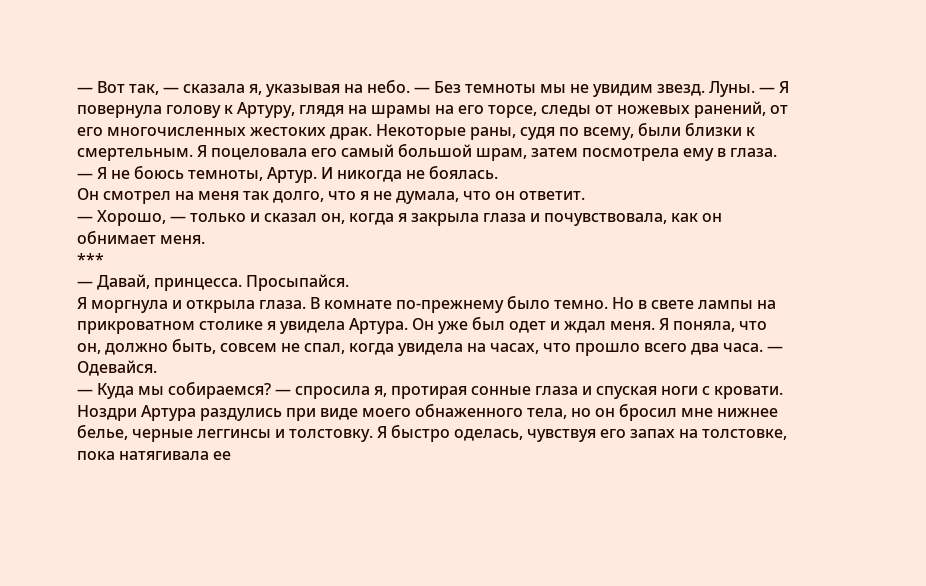— Вот так, — сказала я, указывая на небо. — Без темноты мы не увидим звезд. Луны. — Я повернула голову к Артуру, глядя на шрамы на его торсе, следы от ножевых ранений, от его многочисленных жестоких драк. Некоторые раны, судя по всему, были близки к смертельным. Я поцеловала его самый большой шрам, затем посмотрела ему в глаза. — Я не боюсь темноты, Артур. И никогда не боялась.
Он смотрел на меня так долго, что я не думала, что он ответит.
— Хорошо, — только и сказал он, когда я закрыла глаза и почувствовала, как он обнимает меня.
***
— Давай, принцесса. Просыпайся.
Я моргнула и открыла глаза. В комнате по-прежнему было темно. Но в свете лампы на прикроватном столике я увидела Артура. Он уже был одет и ждал меня. Я поняла, что он, должно быть, совсем не спал, когда увидела на часах, что прошло всего два часа. — Одевайся.
— Куда мы собираемся? — спросила я, протирая сонные глаза и спуская ноги с кровати. Ноздри Артура раздулись при виде моего обнаженного тела, но он бросил мне нижнее белье, черные леггинсы и толстовку. Я быстро оделась, чувствуя его запах на толстовке, пока натягивала ее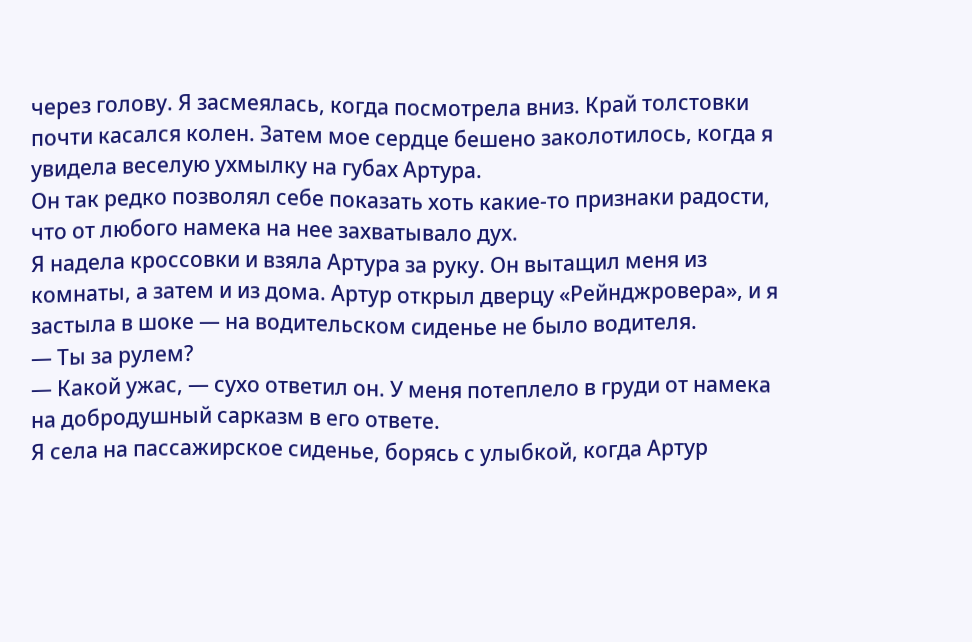через голову. Я засмеялась, когда посмотрела вниз. Край толстовки почти касался колен. Затем мое сердце бешено заколотилось, когда я увидела веселую ухмылку на губах Артура.
Он так редко позволял себе показать хоть какие-то признаки радости, что от любого намека на нее захватывало дух.
Я надела кроссовки и взяла Артура за руку. Он вытащил меня из комнаты, а затем и из дома. Артур открыл дверцу «Рейнджровера», и я застыла в шоке — на водительском сиденье не было водителя.
— Ты за рулем?
— Какой ужас, — сухо ответил он. У меня потеплело в груди от намека на добродушный сарказм в его ответе.
Я села на пассажирское сиденье, борясь с улыбкой, когда Артур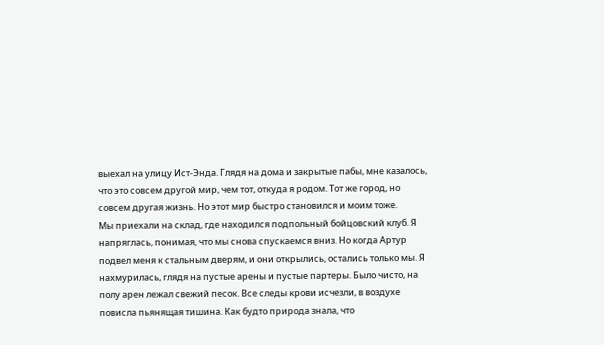выехал на улицу Ист-Энда. Глядя на дома и закрытые пабы, мне казалось, что это совсем другой мир, чем тот, откуда я родом. Тот же город, но совсем другая жизнь. Но этот мир быстро становился и моим тоже.
Мы приехали на склад, где находился подпольный бойцовский клуб. Я напряглась, понимая, что мы снова спускаемся вниз. Но когда Артур подвел меня к стальным дверям, и они открылись, остались только мы. Я нахмурилась, глядя на пустые арены и пустые партеры. Было чисто, на полу арен лежал свежий песок. Все следы крови исчезли, в воздухе повисла пьянящая тишина. Как будто природа знала, что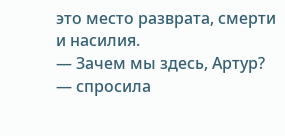это место разврата, смерти и насилия.
— Зачем мы здесь, Артур? — спросила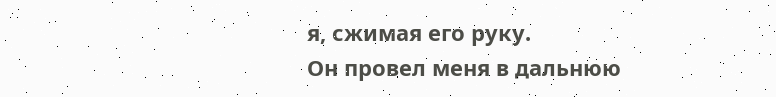я, сжимая его руку.
Он провел меня в дальнюю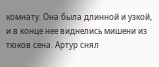комнату. Она была длинной и узкой, и в конце нее виднелись мишени из тюков сена. Артур снял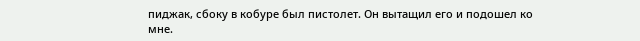пиджак, сбоку в кобуре был пистолет. Он вытащил его и подошел ко мне.